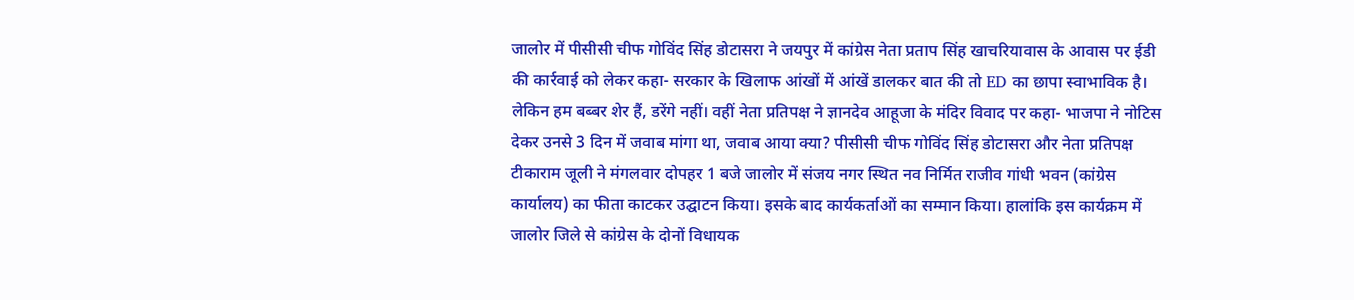जालोर में पीसीसी चीफ गोविंद सिंह डोटासरा ने जयपुर में कांग्रेस नेता प्रताप सिंह खाचरियावास के आवास पर ईडी की कार्रवाई को लेकर कहा- सरकार के खिलाफ आंखों में आंखें डालकर बात की तो ED का छापा स्वाभाविक है। लेकिन हम बब्बर शेर हैं, डरेंगे नहीं। वहीं नेता प्रतिपक्ष ने ज्ञानदेव आहूजा के मंदिर विवाद पर कहा- भाजपा ने नोटिस देकर उनसे 3 दिन में जवाब मांगा था, जवाब आया क्या? पीसीसी चीफ गोविंद सिंह डोटासरा और नेता प्रतिपक्ष टीकाराम जूली ने मंगलवार दोपहर 1 बजे जालोर में संजय नगर स्थित नव निर्मित राजीव गांधी भवन (कांग्रेस कार्यालय) का फीता काटकर उद्घाटन किया। इसके बाद कार्यकर्ताओं का सम्मान किया। हालांकि इस कार्यक्रम में जालोर जिले से कांग्रेस के दोनों विधायक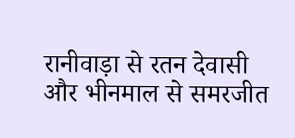रानीवाड़ा से रतन देवासी और भीनमाल से समरजीत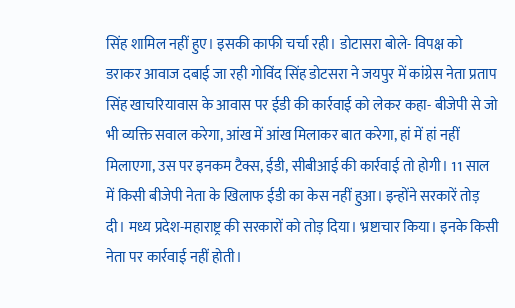सिंह शामिल नहीं हुए। इसकी काफी चर्चा रही। डोटासरा बोले- विपक्ष को डराकर आवाज दबाई जा रही गोविंद सिंह डोटसरा ने जयपुर में कांग्रेस नेता प्रताप सिंह खाचरियावास के आवास पर ईडी की कार्रवाई को लेकर कहा- बीजेपी से जो भी व्यक्ति सवाल करेगा, आंख में आंख मिलाकर बात करेगा, हां में हां नहीं मिलाएगा, उस पर इनकम टैक्स, ईडी, सीबीआई की कार्रवाई तो होगी। 11 साल में किसी बीजेपी नेता के खिलाफ ईडी का केस नहीं हुआ। इन्होंने सरकारें तोड़ दी। मध्य प्रदेश-महाराष्ट्र की सरकारों को तोड़ दिया। भ्रष्टाचार किया। इनके किसी नेता पर कार्रवाई नहीं होती।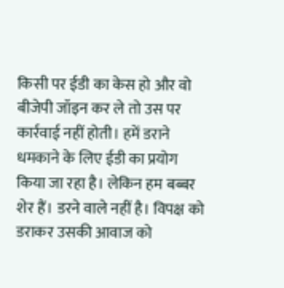किसी पर ईडी का केस हो और वो बीजेपी जॉइन कर ले तो उस पर कार्रवाई नहीं होती। हमें डराने धमकाने के लिए ईडी का प्रयोग किया जा रहा है। लेकिन हम बब्बर शेर हैं। डरने वाले नहीं है। विपक्ष को डराकर उसकी आवाज को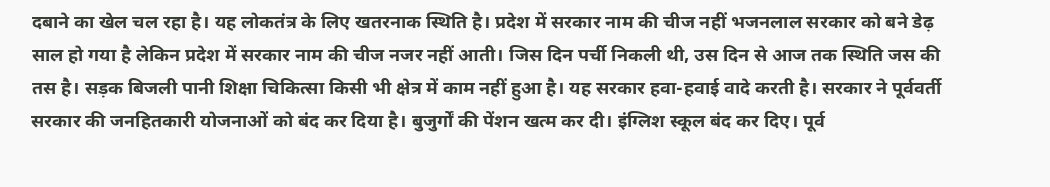दबाने का खेल चल रहा है। यह लोकतंत्र के लिए खतरनाक स्थिति है। प्रदेश में सरकार नाम की चीज नहीं भजनलाल सरकार को बने डेढ़ साल हो गया है लेकिन प्रदेश में सरकार नाम की चीज नजर नहीं आती। जिस दिन पर्ची निकली थी, उस दिन से आज तक स्थिति जस की तस है। सड़क बिजली पानी शिक्षा चिकित्सा किसी भी क्षेत्र में काम नहीं हुआ है। यह सरकार हवा-हवाई वादे करती है। सरकार ने पूर्ववर्ती सरकार की जनहितकारी योजनाओं को बंद कर दिया है। बुजुर्गों की पेंशन खत्म कर दी। इंग्लिश स्कूल बंद कर दिए। पूर्व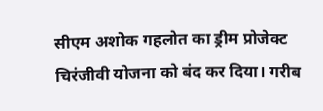सीएम अशोक गहलोत का ड्रीम प्रोजेक्ट चिरंजीवी योजना को बंद कर दिया। गरीब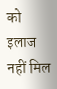को इलाज नहीं मिल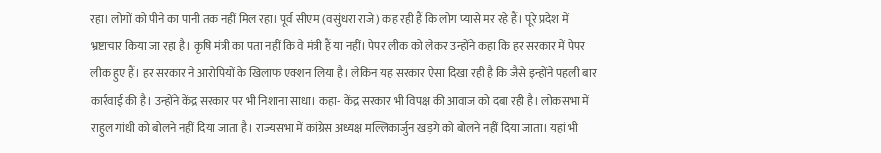रहा। लोगों को पीने का पानी तक नहीं मिल रहा। पूर्व सीएम (वसुंधरा राजे) कह रही हैं कि लोग प्यासे मर रहे हैं। पूरे प्रदेश में भ्रष्टाचार किया जा रहा है। कृषि मंत्री का पता नहीं कि वे मंत्री हैं या नहीं। पेपर लीक को लेकर उन्होंने कहा कि हर सरकार में पेपर लीक हुए हैं। हर सरकार ने आरोपियों के खिलाफ एक्शन लिया है। लेकिन यह सरकार ऐसा दिखा रही है कि जैसे इन्होंने पहली बार कार्रवाई की है। उन्होंने केंद्र सरकार पर भी निशाना साधा। कहा- केंद्र सरकार भी विपक्ष की आवाज को दबा रही है। लोकसभा में राहुल गांधी को बोलने नहीं दिया जाता है। राज्यसभा में कांग्रेस अध्यक्ष मल्लिकार्जुन खड़गे को बोलने नहीं दिया जाता। यहां भी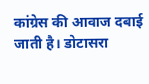कांग्रेस की आवाज दबाई जाती है। डोटासरा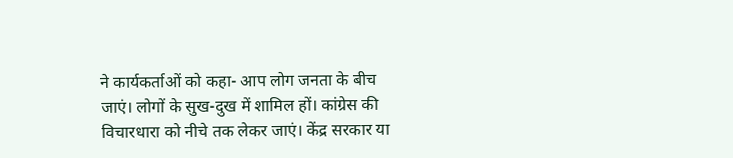ने कार्यकर्ताओं को कहा- आप लोग जनता के बीच जाएं। लोगों के सुख-दुख में शामिल हों। कांग्रेस की विचारधारा को नीचे तक लेकर जाएं। केंद्र सरकार या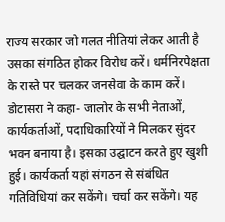राज्य सरकार जो गलत नीतियां लेकर आती है उसका संगठित होकर विरोध करें। धर्मनिरपेक्षता के रास्ते पर चलकर जनसेवा के काम करें। डोटासरा ने कहा- जालोर के सभी नेताओं, कार्यकर्ताओं, पदाधिकारियों ने मिलकर सुंदर भवन बनाया है। इसका उद्घाटन करते हुए खुशी हुई। कार्यकर्ता यहां संगठन से संबंधित गतिविधियां कर सकेंगे। चर्चा कर सकेंगे। यह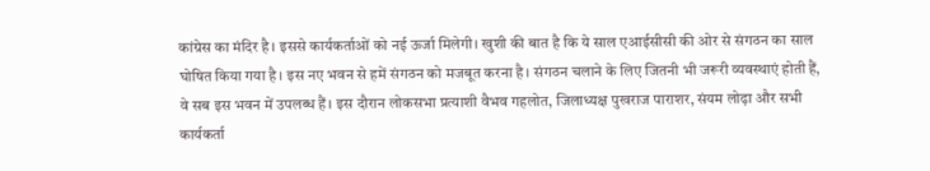कांग्रेस का मंदिर है। इससे कार्यकर्ताओं को नई ऊर्जा मिलेगी। खुशी की बात है कि ये साल एआईसीसी की ओर से संगठन का साल घोषित किया गया है। इस नए भवन से हमें संगठन को मजबूत करना है। संगठन चलाने के लिए जितनी भी जरूरी व्यवस्थाएं होती हैं, वे सब इस भवन में उपलब्ध हैं। इस दौरान लोकसभा प्रत्याशी वैभव गहलोत, जिलाध्यक्ष पुखराज पाराशर, संयम लोढ़ा और सभी कार्यकर्ता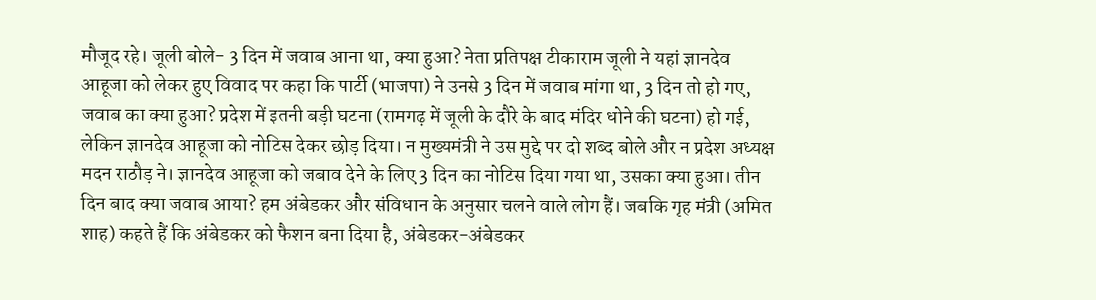मौजूद रहे। जूली बोले- 3 दिन में जवाब आना था, क्या हुआ? नेता प्रतिपक्ष टीकाराम जूली ने यहां ज्ञानदेव आहूजा को लेकर हुए विवाद पर कहा कि पार्टी (भाजपा) ने उनसे 3 दिन में जवाब मांगा था, 3 दिन तो हो गए, जवाब का क्या हुआ? प्रदेश में इतनी बड़ी घटना (रामगढ़ में जूली के दौरे के बाद मंदिर धोने की घटना) हो गई, लेकिन ज्ञानदेव आहूजा को नोटिस देकर छोड़ दिया। न मुख्यमंत्री ने उस मुद्दे पर दो शब्द बोले और न प्रदेश अध्यक्ष मदन राठौड़ ने। ज्ञानदेव आहूजा को जबाव देने के लिए 3 दिन का नोटिस दिया गया था, उसका क्या हुआ। तीन दिन बाद क्या जवाब आया? हम अंबेडकर और संविधान के अनुसार चलने वाले लोग हैं। जबकि गृह मंत्री (अमित शाह) कहते हैं कि अंबेडकर को फैशन बना दिया है, अंबेडकर-अंबेडकर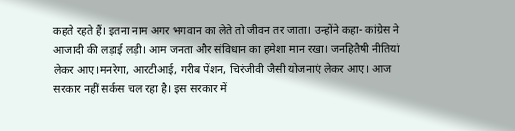कहते रहते हैं। इतना नाम अगर भगवान का लेते तो जीवन तर जाता। उन्होंने कहा- कांग्रेस ने आजादी की लड़ाई लड़ी। आम जनता और संविधान का हमेशा मान रखा। जनहितैषी नीतियां लेकर आए।मनरेगा, आरटीआई, गरीब पेंशन, चिरंजीवी जैसी योजनाएं लेकर आए। आज सरकार नहीं सर्कस चल रहा है। इस सरकार में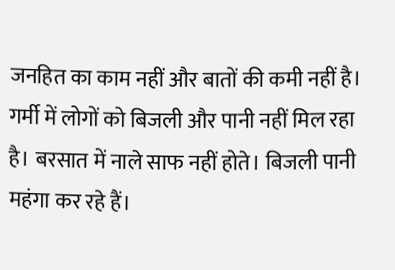जनहित का काम नहीं और बातों की कमी नहीं है। गर्मी में लोगों को बिजली और पानी नहीं मिल रहा है। बरसात में नाले साफ नहीं होते। बिजली पानी महंगा कर रहे हैं।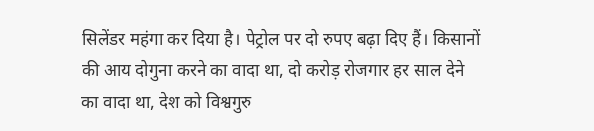सिलेंडर महंगा कर दिया है। पेट्रोल पर दो रुपए बढ़ा दिए हैं। किसानों की आय दोगुना करने का वादा था, दो करोड़ रोजगार हर साल देने का वादा था, देश को विश्वगुरु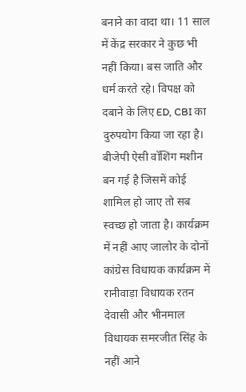बनाने का वादा था। 11 साल में केंद्र सरकार ने कुछ भी नहीं किया। बस जाति और धर्म करते रहे। विपक्ष को दबाने के लिए ED, CBI का दुरुपयोग किया जा रहा है। बीजेपी ऐसी वॉशिंग मशीन बन गई है जिसमें कोई शामिल हो जाए तो सब स्वच्छ हो जाता है। कार्यक्रम में नहीं आए जालोर के दोनों कांग्रेस विधायक कार्यक्रम में रानीवाड़ा विधायक रतन देवासी और भीनमाल विधायक समरजीत सिंह के नहीं आने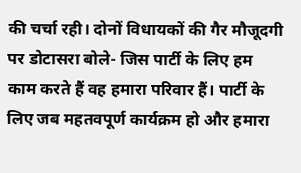की चर्चा रही। दोनों विधायकों की गैर मौजूदगी पर डोटासरा बोले- जिस पार्टी के लिए हम काम करते हैं वह हमारा परिवार हैं। पार्टी के लिए जब महतवपूर्ण कार्यक्रम हो और हमारा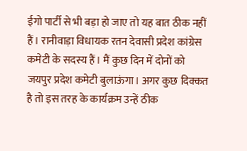ईगो पार्टी से भी बड़ा हो जाए तो यह बात ठीक नहीं हैं। रानीवाड़ा विधायक रतन देवासी प्रदेश कांग्रेस कमेटी के सदस्य हैं। मैं कुछ दिन में दोनों को जयपुर प्रदेश कमेटी बुलाऊंगा। अगर कुछ दिक्कत है तो इस तरह के कार्यक्रम उन्हें ठीक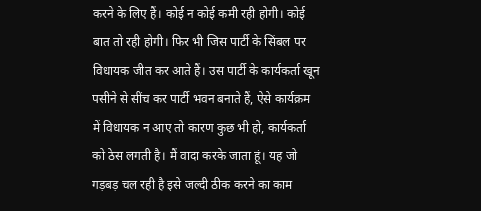करने के लिए हैं। कोई न कोई कमी रही होगी। कोई बात तो रही होगी। फिर भी जिस पार्टी के सिंबल पर विधायक जीत कर आते हैं। उस पार्टी के कार्यकर्ता खून पसीने से सींच कर पार्टी भवन बनाते हैं, ऐसे कार्यक्रम में विधायक न आए तो कारण कुछ भी हो, कार्यकर्ता को ठेस लगती है। मैं वादा करके जाता हूं। यह जो गड़बड़ चल रही है इसे जल्दी ठीक करने का काम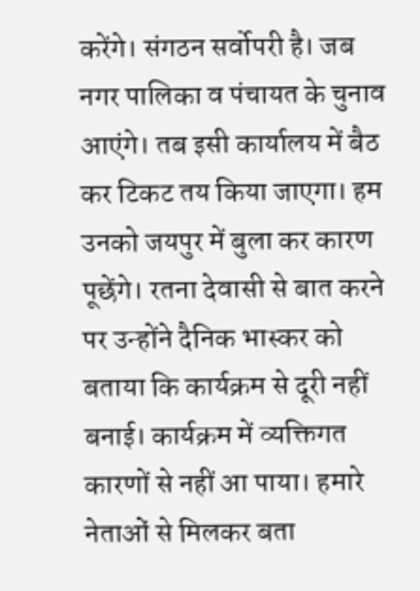करेंगे। संगठन सर्वोपरी है। जब नगर पालिका व पंचायत के चुनाव आएंगे। तब इसी कार्यालय में बैठ कर टिकट तय किया जाएगा। हम उनको जयपुर में बुला कर कारण पूछेंगे। रतना देवासी से बात करने पर उन्होंने दैनिक भास्कर को बताया कि कार्यक्रम से दूरी नहीं बनाई। कार्यक्रम में व्यक्तिगत कारणों से नहीं आ पाया। हमारे नेताओं से मिलकर बता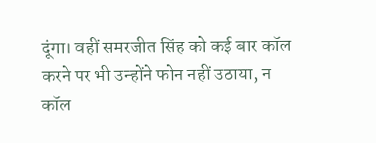दूंगा। वहीं समरजीत सिंह को कई बार कॉल करने पर भी उन्होंने फोन नहीं उठाया, न कॉल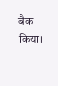बैक किया।